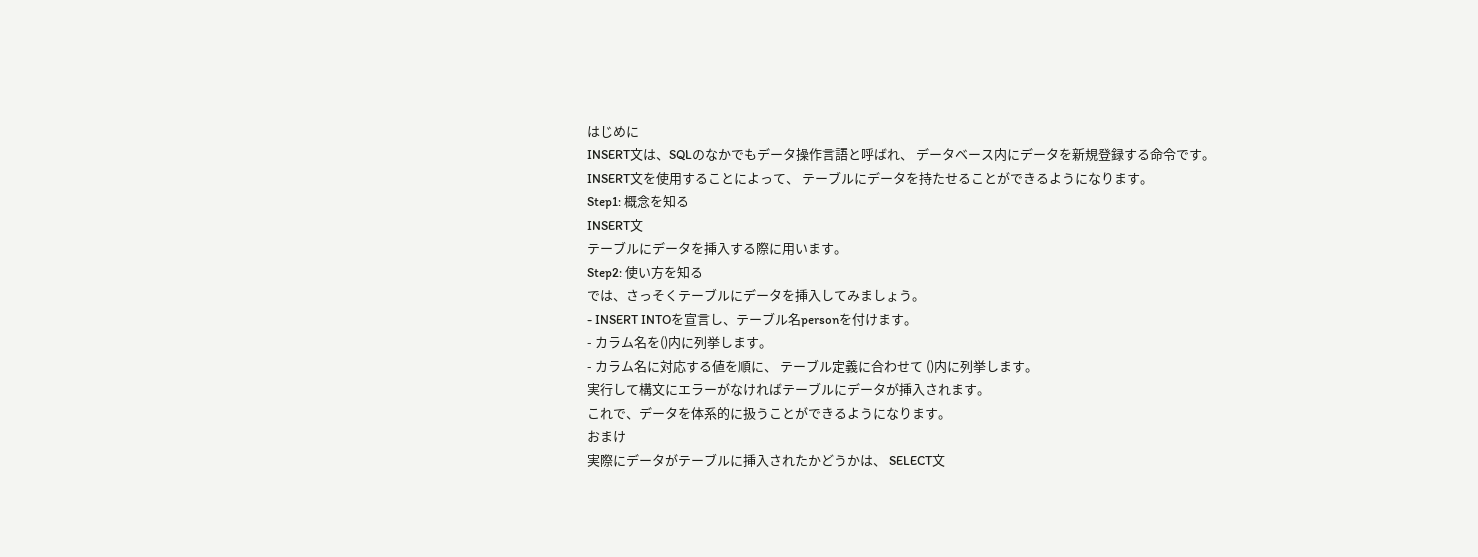はじめに
INSERT文は、SQLのなかでもデータ操作言語と呼ばれ、 データベース内にデータを新規登録する命令です。
INSERT文を使用することによって、 テーブルにデータを持たせることができるようになります。
Step1: 概念を知る
INSERT文
テーブルにデータを挿入する際に用います。
Step2: 使い方を知る
では、さっそくテーブルにデータを挿入してみましょう。
- INSERT INTOを宣言し、テーブル名personを付けます。
- カラム名を()内に列挙します。
- カラム名に対応する値を順に、 テーブル定義に合わせて ()内に列挙します。
実行して構文にエラーがなければテーブルにデータが挿入されます。
これで、データを体系的に扱うことができるようになります。
おまけ
実際にデータがテーブルに挿入されたかどうかは、 SELECT文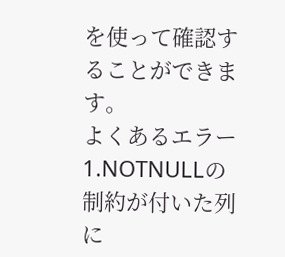を使って確認することができます。
よくあるエラー
1.NOTNULLの制約が付いた列に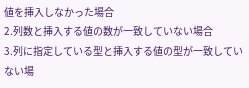値を挿入しなかった場合
2.列数と挿入する値の数が一致していない場合
3.列に指定している型と挿入する値の型が一致していない場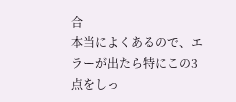合
本当によくあるので、エラーが出たら特にこの3点をしっ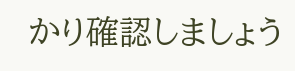かり確認しましょう